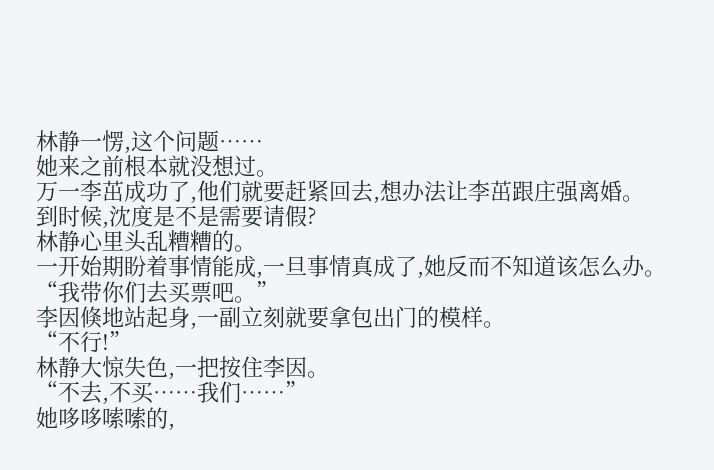林静一愣,这个问题……
她来之前根本就没想过。
万一李茁成功了,他们就要赶紧回去,想办法让李茁跟庄强离婚。
到时候,沈度是不是需要请假?
林静心里头乱糟糟的。
一开始期盼着事情能成,一旦事情真成了,她反而不知道该怎么办。
“我带你们去买票吧。”
李因倏地站起身,一副立刻就要拿包出门的模样。
“不行!”
林静大惊失色,一把按住李因。
“不去,不买……我们……”
她哆哆嗦嗦的,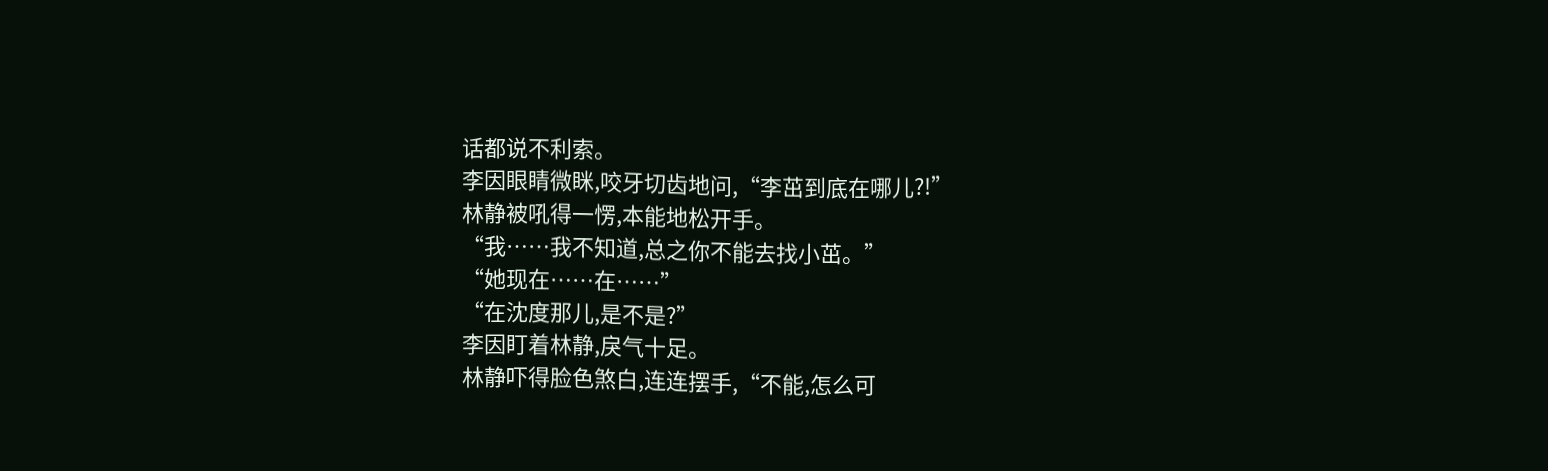话都说不利索。
李因眼睛微眯,咬牙切齿地问,“李茁到底在哪儿?!”
林静被吼得一愣,本能地松开手。
“我……我不知道,总之你不能去找小茁。”
“她现在……在……”
“在沈度那儿,是不是?”
李因盯着林静,戾气十足。
林静吓得脸色煞白,连连摆手,“不能,怎么可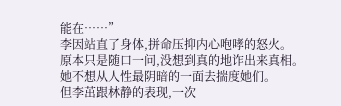能在……”
李因站直了身体,拼命压抑内心咆哮的怒火。
原本只是随口一问,没想到真的地诈出来真相。
她不想从人性最阴暗的一面去揣度她们。
但李茁跟林静的表现,一次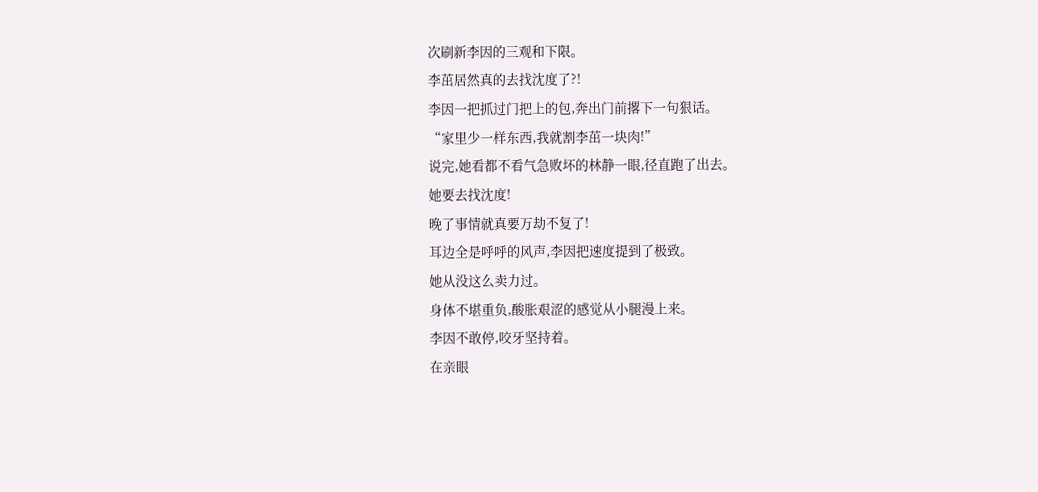次刷新李因的三观和下限。
李茁居然真的去找沈度了?!
李因一把抓过门把上的包,奔出门前撂下一句狠话。
“家里少一样东西,我就割李茁一块肉!”
说完,她看都不看气急败坏的林静一眼,径直跑了出去。
她要去找沈度!
晚了事情就真要万劫不复了!
耳边全是呼呼的风声,李因把速度提到了极致。
她从没这么卖力过。
身体不堪重负,酸胀艰涩的感觉从小腿漫上来。
李因不敢停,咬牙坚持着。
在亲眼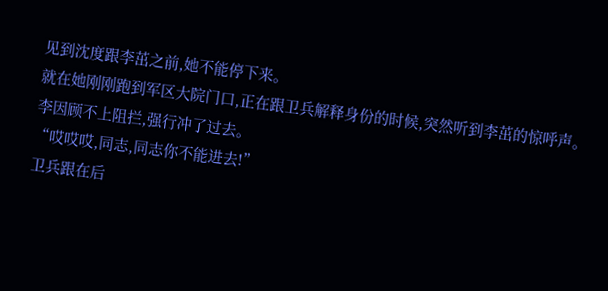见到沈度跟李茁之前,她不能停下来。
就在她刚刚跑到军区大院门口,正在跟卫兵解释身份的时候,突然听到李茁的惊呼声。
李因顾不上阻拦,强行冲了过去。
“哎哎哎,同志,同志你不能进去!”
卫兵跟在后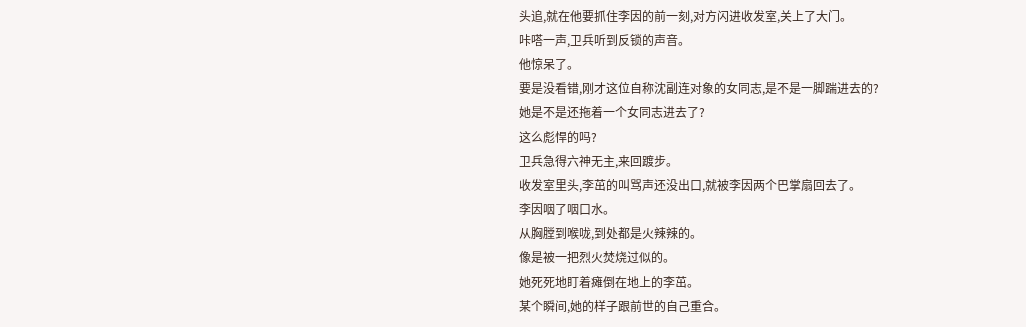头追,就在他要抓住李因的前一刻,对方闪进收发室,关上了大门。
咔嗒一声,卫兵听到反锁的声音。
他惊呆了。
要是没看错,刚才这位自称沈副连对象的女同志,是不是一脚踹进去的?
她是不是还拖着一个女同志进去了?
这么彪悍的吗?
卫兵急得六神无主,来回踱步。
收发室里头,李茁的叫骂声还没出口,就被李因两个巴掌扇回去了。
李因咽了咽口水。
从胸膛到喉咙,到处都是火辣辣的。
像是被一把烈火焚烧过似的。
她死死地盯着瘫倒在地上的李茁。
某个瞬间,她的样子跟前世的自己重合。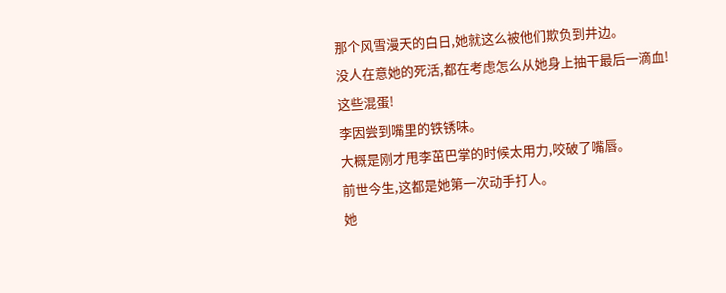那个风雪漫天的白日,她就这么被他们欺负到井边。
没人在意她的死活,都在考虑怎么从她身上抽干最后一滴血!
这些混蛋!
李因尝到嘴里的铁锈味。
大概是刚才甩李茁巴掌的时候太用力,咬破了嘴唇。
前世今生,这都是她第一次动手打人。
她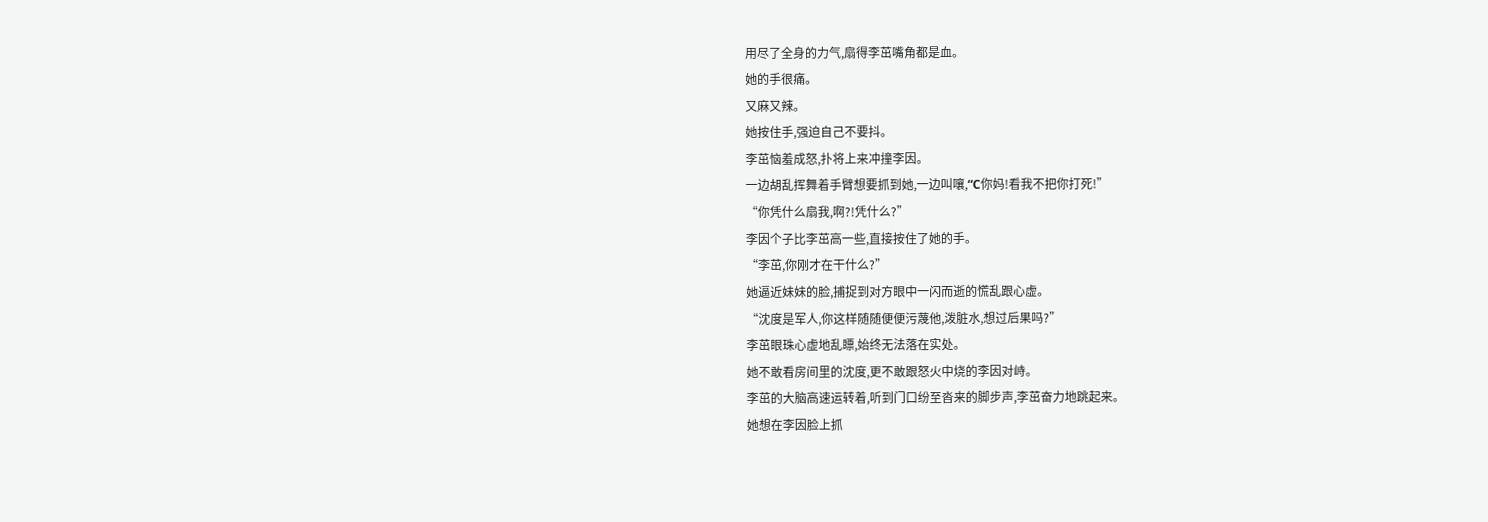用尽了全身的力气,扇得李茁嘴角都是血。
她的手很痛。
又麻又辣。
她按住手,强迫自己不要抖。
李茁恼羞成怒,扑将上来冲撞李因。
一边胡乱挥舞着手臂想要抓到她,一边叫嚷,“C你妈!看我不把你打死!”
“你凭什么扇我,啊?!凭什么?”
李因个子比李茁高一些,直接按住了她的手。
“李茁,你刚才在干什么?”
她逼近妹妹的脸,捕捉到对方眼中一闪而逝的慌乱跟心虚。
“沈度是军人,你这样随随便便污蔑他,泼脏水,想过后果吗?”
李茁眼珠心虚地乱瞟,始终无法落在实处。
她不敢看房间里的沈度,更不敢跟怒火中烧的李因对峙。
李茁的大脑高速运转着,听到门口纷至沓来的脚步声,李茁奋力地跳起来。
她想在李因脸上抓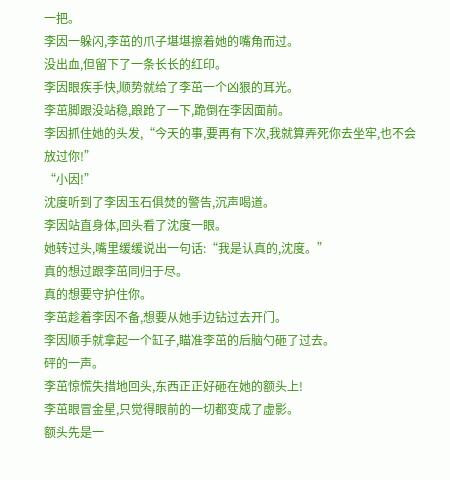一把。
李因一躲闪,李茁的爪子堪堪擦着她的嘴角而过。
没出血,但留下了一条长长的红印。
李因眼疾手快,顺势就给了李茁一个凶狠的耳光。
李茁脚跟没站稳,踉跄了一下,跪倒在李因面前。
李因抓住她的头发,“今天的事,要再有下次,我就算弄死你去坐牢,也不会放过你!”
“小因!”
沈度听到了李因玉石俱焚的警告,沉声喝道。
李因站直身体,回头看了沈度一眼。
她转过头,嘴里缓缓说出一句话:“我是认真的,沈度。”
真的想过跟李茁同归于尽。
真的想要守护住你。
李茁趁着李因不备,想要从她手边钻过去开门。
李因顺手就拿起一个缸子,瞄准李茁的后脑勺砸了过去。
砰的一声。
李茁惊慌失措地回头,东西正正好砸在她的额头上!
李茁眼冒金星,只觉得眼前的一切都变成了虚影。
额头先是一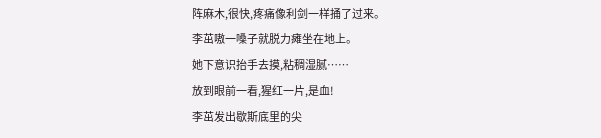阵麻木,很快,疼痛像利剑一样捅了过来。
李茁嗷一嗓子就脱力瘫坐在地上。
她下意识抬手去摸,粘稠湿腻……
放到眼前一看,猩红一片,是血!
李茁发出歇斯底里的尖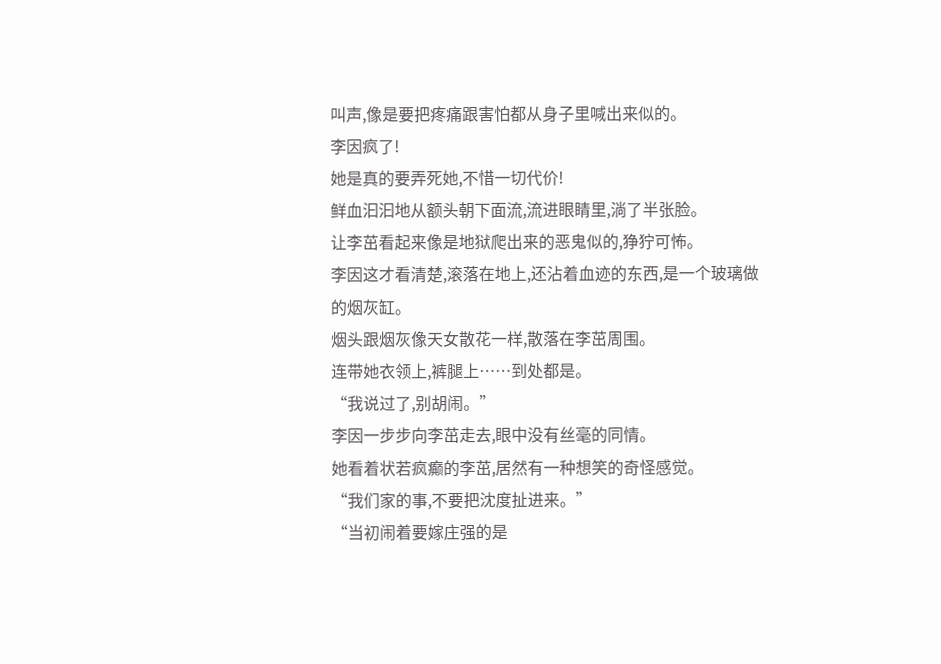叫声,像是要把疼痛跟害怕都从身子里喊出来似的。
李因疯了!
她是真的要弄死她,不惜一切代价!
鲜血汩汩地从额头朝下面流,流进眼睛里,淌了半张脸。
让李茁看起来像是地狱爬出来的恶鬼似的,狰狞可怖。
李因这才看清楚,滚落在地上,还沾着血迹的东西,是一个玻璃做的烟灰缸。
烟头跟烟灰像天女散花一样,散落在李茁周围。
连带她衣领上,裤腿上……到处都是。
“我说过了,别胡闹。”
李因一步步向李茁走去,眼中没有丝毫的同情。
她看着状若疯癫的李茁,居然有一种想笑的奇怪感觉。
“我们家的事,不要把沈度扯进来。”
“当初闹着要嫁庄强的是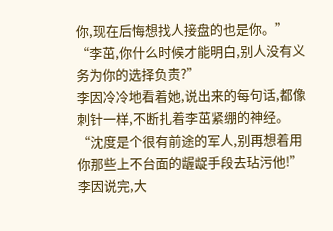你,现在后悔想找人接盘的也是你。”
“李茁,你什么时候才能明白,别人没有义务为你的选择负责?”
李因冷冷地看着她,说出来的每句话,都像刺针一样,不断扎着李茁紧绷的神经。
“沈度是个很有前途的军人,别再想着用你那些上不台面的龌龊手段去玷污他!”
李因说完,大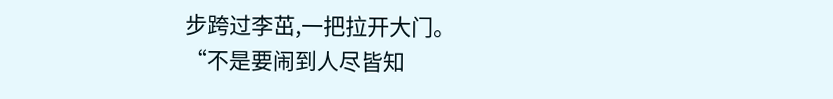步跨过李茁,一把拉开大门。
“不是要闹到人尽皆知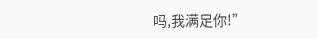吗,我满足你!”